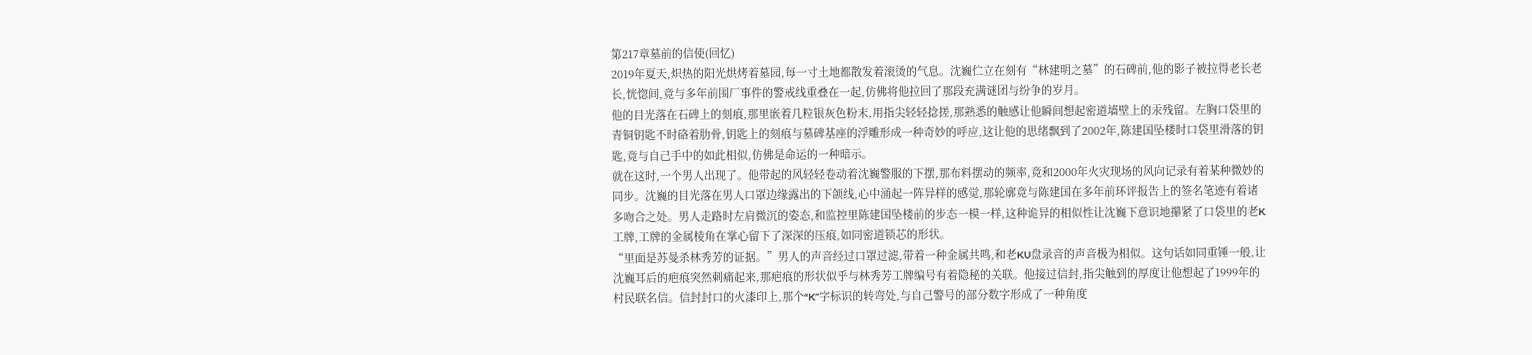第217章墓前的信使(回忆)
2019年夏天,炽热的阳光烘烤着墓园,每一寸土地都散发着滚烫的气息。沈巍伫立在刻有“林建明之墓”的石碑前,他的影子被拉得老长老长,恍惚间,竟与多年前围厂事件的警戒线重叠在一起,仿佛将他拉回了那段充满谜团与纷争的岁月。
他的目光落在石碑上的刻痕,那里嵌着几粒银灰色粉末,用指尖轻轻捻搓,那熟悉的触感让他瞬间想起密道墙壁上的汞残留。左胸口袋里的青铜钥匙不时硌着肋骨,钥匙上的刻痕与墓碑基座的浮雕形成一种奇妙的呼应,这让他的思绪飘到了2002年,陈建国坠楼时口袋里滑落的钥匙,竟与自己手中的如此相似,仿佛是命运的一种暗示。
就在这时,一个男人出现了。他带起的风轻轻卷动着沈巍警服的下摆,那布料摆动的频率,竟和2000年火灾现场的风向记录有着某种微妙的同步。沈巍的目光落在男人口罩边缘露出的下颌线,心中涌起一阵异样的感觉,那轮廓竟与陈建国在多年前环评报告上的签名笔迹有着诸多吻合之处。男人走路时左肩微沉的姿态,和监控里陈建国坠楼前的步态一模一样,这种诡异的相似性让沈巍下意识地攥紧了口袋里的老K工牌,工牌的金属棱角在掌心留下了深深的压痕,如同密道锁芯的形状。
“里面是苏曼杀林秀芳的证据。”男人的声音经过口罩过滤,带着一种金属共鸣,和老KU盘录音的声音极为相似。这句话如同重锤一般,让沈巍耳后的疤痕突然刺痛起来,那疤痕的形状似乎与林秀芳工牌编号有着隐秘的关联。他接过信封,指尖触到的厚度让他想起了1999年的村民联名信。信封封口的火漆印上,那个“K”字标识的转弯处,与自己警号的部分数字形成了一种角度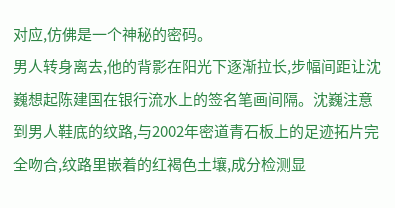对应,仿佛是一个神秘的密码。
男人转身离去,他的背影在阳光下逐渐拉长,步幅间距让沈巍想起陈建国在银行流水上的签名笔画间隔。沈巍注意到男人鞋底的纹路,与2002年密道青石板上的足迹拓片完全吻合,纹路里嵌着的红褐色土壤,成分检测显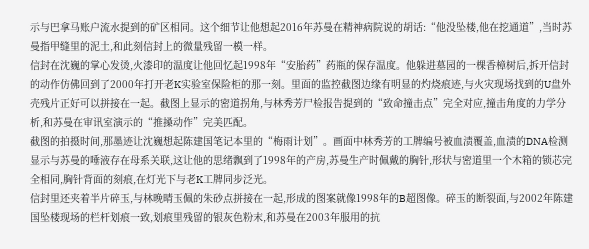示与巴拿马账户流水提到的矿区相同。这个细节让他想起2016年苏曼在精神病院说的胡话:“他没坠楼,他在挖通道”,当时苏曼指甲缝里的泥土,和此刻信封上的微量残留一模一样。
信封在沈巍的掌心发烫,火漆印的温度让他回忆起1998年“安胎药”药瓶的保存温度。他躲进墓园的一棵香樟树后,拆开信封的动作仿佛回到了2000年打开老K实验室保险柜的那一刻。里面的监控截图边缘有明显的灼烧痕迹,与火灾现场找到的U盘外壳残片正好可以拼接在一起。截图上显示的密道拐角,与林秀芳尸检报告提到的“致命撞击点”完全对应,撞击角度的力学分析,和苏曼在审讯室演示的“推搡动作”完美匹配。
截图的拍摄时间,那墨迹让沈巍想起陈建国笔记本里的“梅雨计划”。画面中林秀芳的工牌编号被血渍覆盖,血渍的DNA检测显示与苏曼的唾液存在母系关联,这让他的思绪飘到了1998年的产房,苏曼生产时佩戴的胸针,形状与密道里一个木箱的锁芯完全相同,胸针背面的刻痕,在灯光下与老K工牌同步泛光。
信封里还夹着半片碎玉,与林晚晴玉佩的朱砂点拼接在一起,形成的图案就像1998年的B超图像。碎玉的断裂面,与2002年陈建国坠楼现场的栏杆划痕一致,划痕里残留的银灰色粉末,和苏曼在2003年服用的抗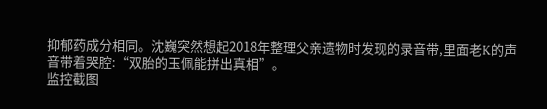抑郁药成分相同。沈巍突然想起2018年整理父亲遗物时发现的录音带,里面老K的声音带着哭腔:“双胎的玉佩能拼出真相”。
监控截图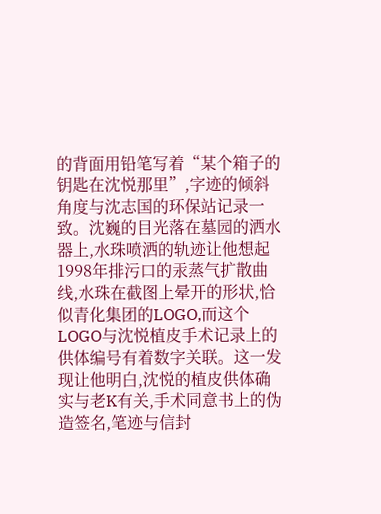的背面用铅笔写着“某个箱子的钥匙在沈悦那里”,字迹的倾斜角度与沈志国的环保站记录一致。沈巍的目光落在墓园的洒水器上,水珠喷洒的轨迹让他想起1998年排污口的汞蒸气扩散曲线,水珠在截图上晕开的形状,恰似青化集团的LOGO,而这个LOGO与沈悦植皮手术记录上的供体编号有着数字关联。这一发现让他明白,沈悦的植皮供体确实与老K有关,手术同意书上的伪造签名,笔迹与信封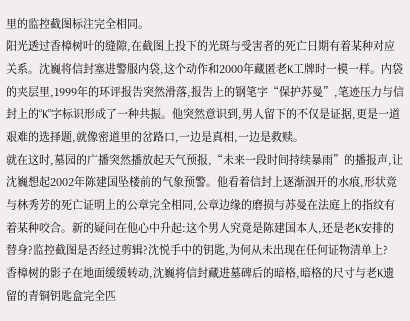里的监控截图标注完全相同。
阳光透过香樟树叶的缝隙,在截图上投下的光斑与受害者的死亡日期有着某种对应关系。沈巍将信封塞进警服内袋,这个动作和2000年藏匿老K工牌时一模一样。内袋的夹层里,1999年的环评报告突然滑落,报告上的钢笔字“保护苏曼”,笔迹压力与信封上的“K”字标识形成了一种共振。他突然意识到,男人留下的不仅是证据,更是一道艰难的选择题,就像密道里的岔路口,一边是真相,一边是救赎。
就在这时,墓园的广播突然播放起天气预报,“未来一段时间持续暴雨”的播报声,让沈巍想起2002年陈建国坠楼前的气象预警。他看着信封上逐渐洇开的水痕,形状竟与林秀芳的死亡证明上的公章完全相同,公章边缘的磨损与苏曼在法庭上的指纹有着某种咬合。新的疑问在他心中升起:这个男人究竟是陈建国本人,还是老K安排的替身?监控截图是否经过剪辑?沈悦手中的钥匙,为何从未出现在任何证物清单上?
香樟树的影子在地面缓缓转动,沈巍将信封藏进墓碑后的暗格,暗格的尺寸与老K遗留的青铜钥匙盒完全匹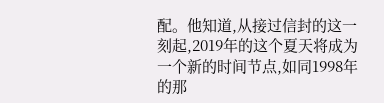配。他知道,从接过信封的这一刻起,2019年的这个夏天将成为一个新的时间节点,如同1998年的那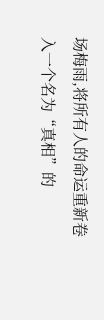场梅雨,将所有人的命运重新卷入一个名为“真相”的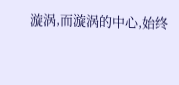漩涡,而漩涡的中心,始终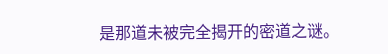是那道未被完全揭开的密道之谜。